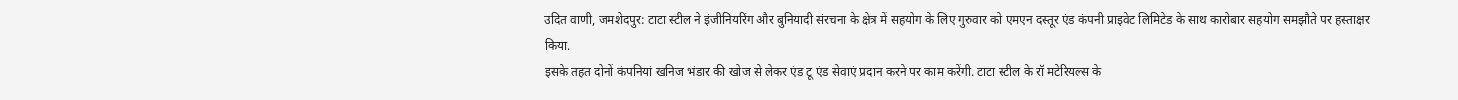उदित वाणी, जमशेदपुर: टाटा स्टील ने इंजीनियरिंग और बुनियादी संरचना के क्षेत्र में सहयोग के लिए गुरुवार को एमएन दस्तूर एंड कंपनी प्राइवेट लिमिटेड के साथ कारोबार सहयोग समझौते पर हस्ताक्षर किया.
इसके तहत दोनों कंपनियां खनिज भंडार की खोज से लेकर एंड टू एंड सेवाएं प्रदान करने पर काम करेंगी. टाटा स्टील के रॉ मटेरियल्स के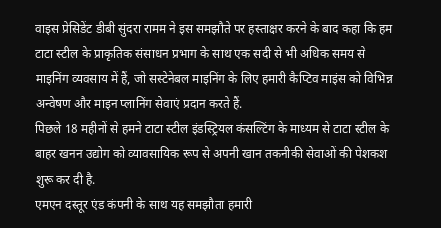वाइस प्रेसिडेंट डीबी सुंदरा रामम ने इस समझौते पर हस्ताक्षर करने के बाद कहा कि हम टाटा स्टील के प्राकृतिक संसाधन प्रभाग के साथ एक सदी से भी अधिक समय से माइनिंग व्यवसाय में हैं, जो सस्टेनेबल माइनिंग के लिए हमारी कैप्टिव माइंस को विभिन्न अन्वेषण और माइन प्लानिंग सेवाएं प्रदान करते हैं.
पिछले 18 महीनों से हमने टाटा स्टील इंडस्ट्रियल कंसल्टिंग के माध्यम से टाटा स्टील के बाहर खनन उद्योग को व्यावसायिक रूप से अपनी खान तकनीकी सेवाओं की पेशकश शुरू कर दी है.
एमएन दस्तूर एंड कंपनी के साथ यह समझौता हमारी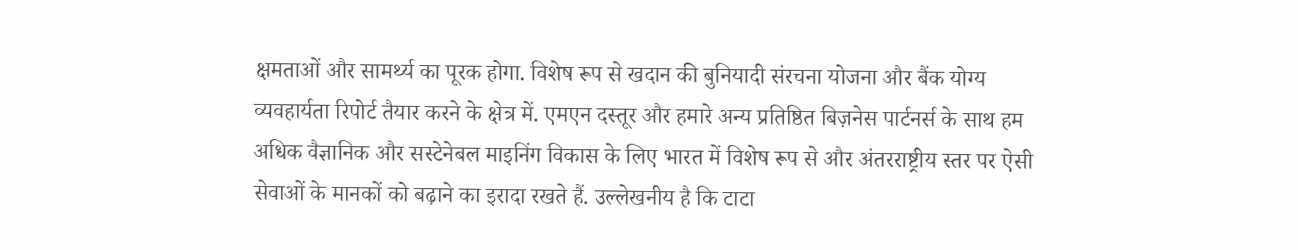क्षमताओं और सामर्थ्य का पूरक होगा. विशेष रूप से खदान की बुनियादी संरचना योजना और बैंक योग्य व्यवहार्यता रिपोर्ट तैयार करने के क्षेत्र में. एमएन दस्तूर और हमारे अन्य प्रतिष्ठित बिज़नेस पार्टनर्स के साथ हम अधिक वैज्ञानिक और सस्टेनेबल माइनिंग विकास के लिए भारत में विशेष रूप से और अंतरराष्ट्रीय स्तर पर ऐसी सेवाओं के मानकों को बढ़ाने का इरादा रखते हैं. उल्लेखनीय है कि टाटा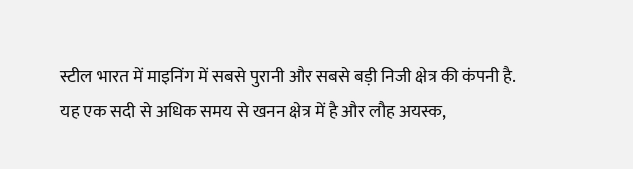स्टील भारत में माइनिंग में सबसे पुरानी और सबसे बड़ी निजी क्षेत्र की कंपनी है.
यह एक सदी से अधिक समय से खनन क्षेत्र में है और लौह अयस्क,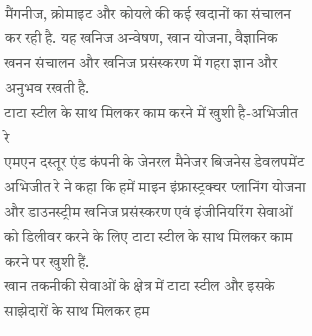मैंगनीज, क्रोमाइट और कोयले की कई खदानों का संचालन कर रही है. यह खनिज अन्वेषण, खान योजना, वैज्ञानिक खनन संचालन और खनिज प्रसंस्करण में गहरा ज्ञान और अनुभव रखती है.
टाटा स्टील के साथ मिलकर काम करने में खुशी है-अभिजीत रे
एमएन दस्तूर एंड कंपनी के जेनरल मैनेजर बिजनेस डेवलपमेंट अभिजीत रे ने कहा कि हमें माइन इंफ्रास्ट्रक्चर प्लानिंग योजना और डाउनस्ट्रीम खनिज प्रसंस्करण एवं इंजीनियरिंग सेवाओं को डिलीवर करने के लिए टाटा स्टील के साथ मिलकर काम करने पर खुशी हैं.
खान तकनीकी सेवाओं के क्षेत्र में टाटा स्टील और इसके साझेदारों के साथ मिलकर हम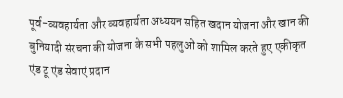पूर्व-व्यवहार्यता और व्यवहार्यता अध्ययन सहित खदान योजना और खान की बुनियादी संरचना की योजना के सभी पहलुओं को शामिल करते हुए एकीकृत एंड टू एंड सेवाएं प्रदान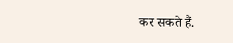कर सकते हैं.